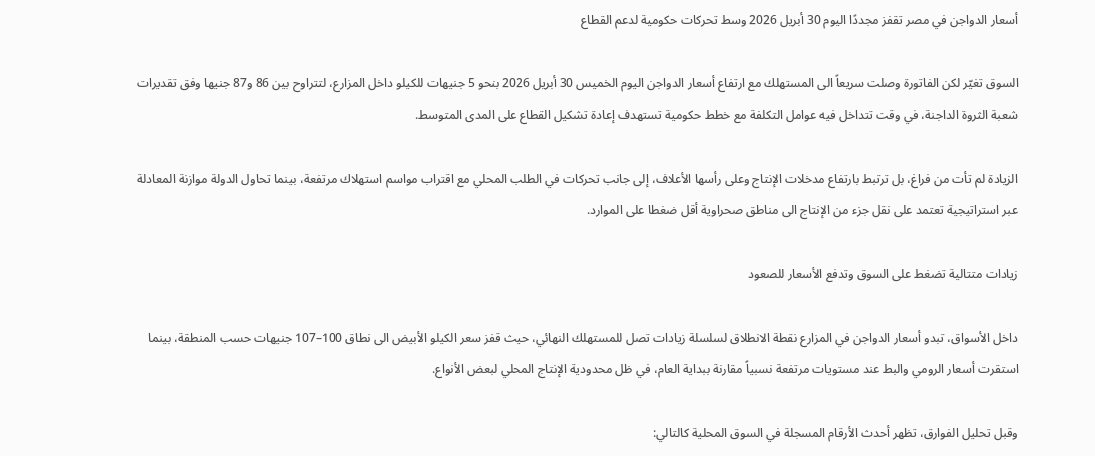أسعار الدواجن في مصر تقفز مجددًا اليوم 30 أبريل 2026 وسط تحركات حكومية لدعم القطاع

السوق تغيّر لكن الفاتورة وصلت سريعاً الى المستهلك مع ارتفاع أسعار الدواجن اليوم الخميس 30 أبريل 2026 بنحو 5 جنيهات للكيلو داخل المزارع، لتتراوح بين 86 و87 جنيها وفق تقديرات شعبة الثروة الداجنة، في وقت تتداخل فيه عوامل التكلفة مع خطط حكومية تستهدف إعادة تشكيل القطاع على المدى المتوسط.

الزيادة لم تأت من فراغ، بل ترتبط بارتفاع مدخلات الإنتاج وعلى رأسها الأعلاف، إلى جانب تحركات في الطلب المحلي مع اقتراب مواسم استهلاك مرتفعة، بينما تحاول الدولة موازنة المعادلة عبر استراتيجية تعتمد على نقل جزء من الإنتاج الى مناطق صحراوية أقل ضغطا على الموارد.

زيادات متتالية تضغط على السوق وتدفع الأسعار للصعود

داخل الأسواق، تبدو أسعار الدواجن في المزارع نقطة الانطلاق لسلسلة زيادات تصل للمستهلك النهائي، حيث قفز سعر الكيلو الأبيض الى نطاق 100–107 جنيهات حسب المنطقة، بينما استقرت أسعار الرومي والبط عند مستويات مرتفعة نسبياً مقارنة ببداية العام، في ظل محدودية الإنتاج المحلي لبعض الأنواع.

وقبل تحليل الفوارق، تظهر أحدث الأرقام المسجلة في السوق المحلية كالتالي: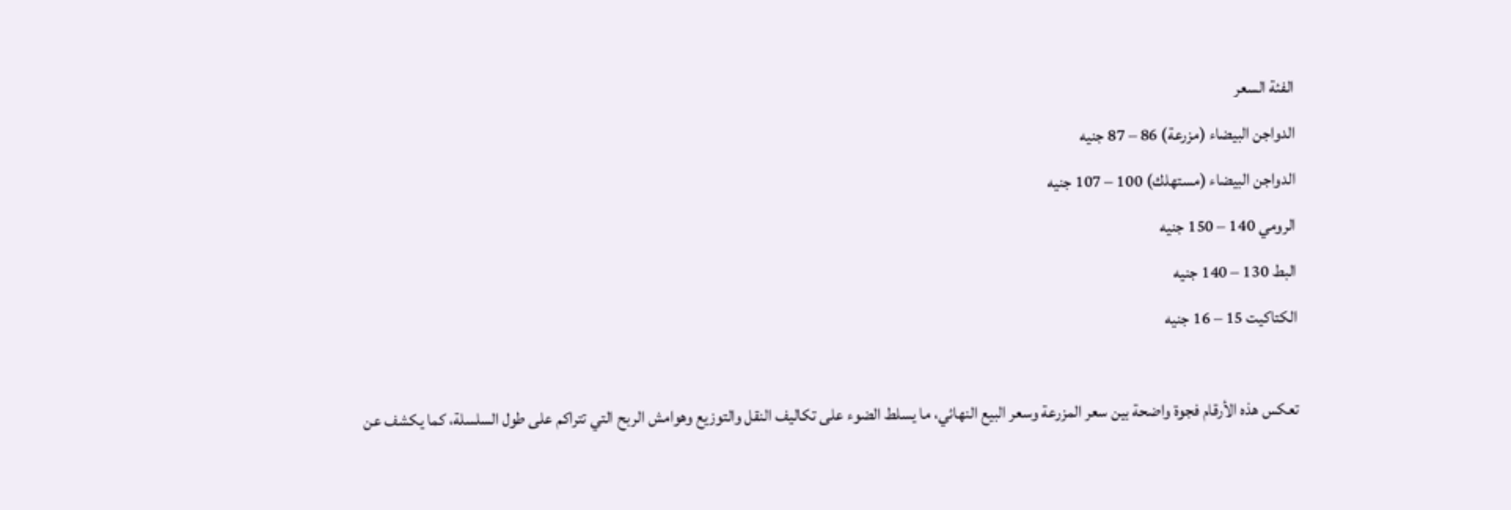الفئة السعر
الدواجن البيضاء (مزرعة) 86 – 87 جنيه
الدواجن البيضاء (مستهلك) 100 – 107 جنيه
الرومي 140 – 150 جنيه
البط 130 – 140 جنيه
الكتاكيت 15 – 16 جنيه

تعكس هذه الأرقام فجوة واضحة بين سعر المزرعة وسعر البيع النهائي، ما يسلط الضوء على تكاليف النقل والتوزيع وهوامش الربح التي تتراكم على طول السلسلة، كما يكشف عن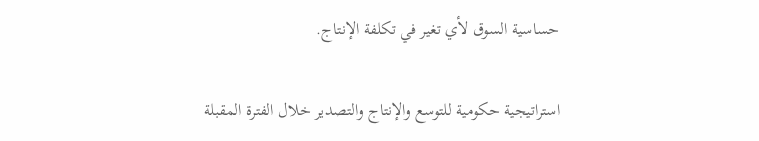حساسية السوق لأي تغير في تكلفة الإنتاج.

استراتيجية حكومية للتوسع والإنتاج والتصدير خلال الفترة المقبلة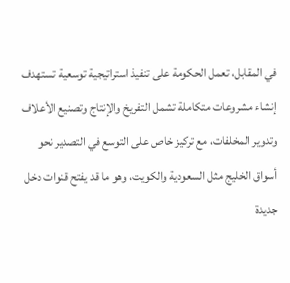في المقابل، تعمل الحكومة على تنفيذ استراتيجية توسعية تستهدف إنشاء مشروعات متكاملة تشمل التفريخ والإنتاج وتصنيع الأعلاف وتدوير المخلفات، مع تركيز خاص على التوسع في التصدير نحو أسواق الخليج مثل السعودية والكويت، وهو ما قد يفتح قنوات دخل جديدة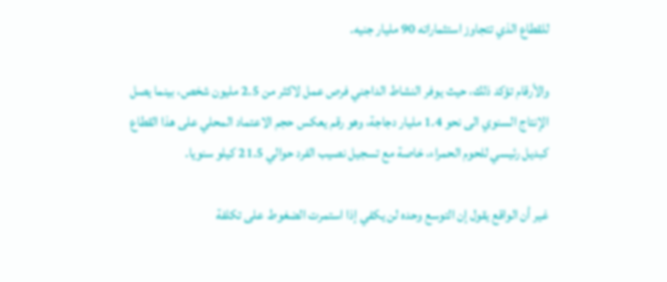للقطاع الذي تتجاوز استثماراته 90 مليار جنيه.

والأرقام تؤكد ذلك، حيث يوفر النشاط الداجني فرص عمل لاكثر من 2.5 مليون شخص، بينما يصل الإنتاج السنوي الى نحو 1.4 مليار دجاجة، وهو رقم يعكس حجم الاعتماد المحلي على هذا القطاع كبديل رئيسي للحوم الحمراء، خاصة مع تسجيل نصيب الفرد حوالي 21.5 كيلو سنويا.

غير أن الواقع يقول إن التوسع وحده لن يكفي إذا استمرت الضغوط على تكلفة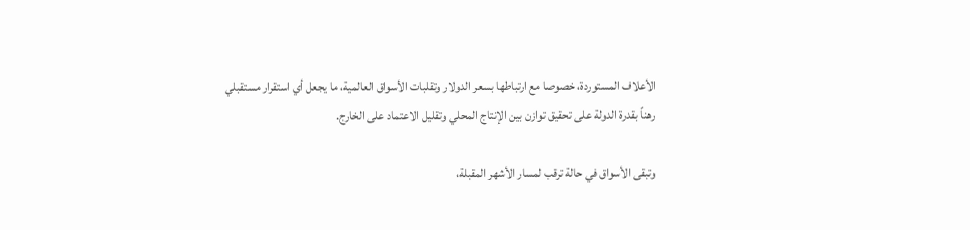الأعلاف المستوردة، خصوصا مع ارتباطها بسعر الدولار وتقلبات الأسواق العالمية، ما يجعل أي استقرار مستقبلي رهناً بقدرة الدولة على تحقيق توازن بين الإنتاج المحلي وتقليل الاعتماد على الخارج.

وتبقى الأسواق في حالة ترقب لمسار الأشهر المقبلة،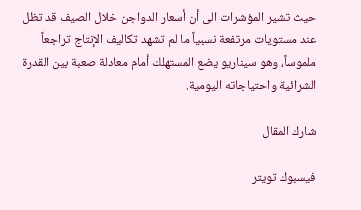حيث تشير المؤشرات الى أن أسعار الدواجن خلال الصيف قد تظل عند مستويات مرتفعة نسبياً ما لم تشهد تكاليف الإنتاج تراجعاً ملموساً، وهو سيناريو يضع المستهلك أمام معادلة صعبة بين القدرة الشرائية واحتياجاته اليومية.

شارك المقال

فيسبوك تويتر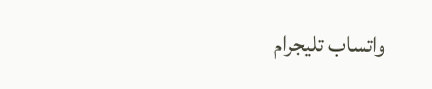واتساب تليجرام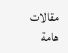مقالات هامة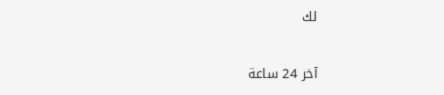لك

آخر 24 ساعة